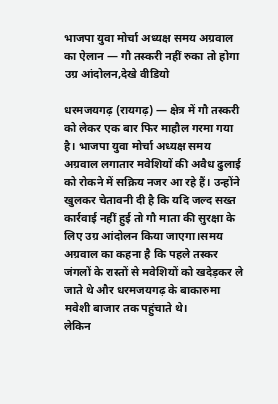भाजपा युवा मोर्चा अध्यक्ष समय अग्रवाल का ऐलान — गौ तस्करी नहीं रुका तो होगा उग्र आंदोलन,देखे वीडियो

धरमजयगढ़ (रायगढ़) — क्षेत्र में गौ तस्करी को लेकर एक बार फिर माहौल गरमा गया है। भाजपा युवा मोर्चा अध्यक्ष समय अग्रवाल लगातार मवेशियों की अवैध ढुलाई को रोकने में सक्रिय नजर आ रहे हैं। उन्होंने खुलकर चेतावनी दी है कि यदि जल्द सख्त कार्रवाई नहीं हुई तो गौ माता की सुरक्षा के लिए उग्र आंदोलन किया जाएगा।समय अग्रवाल का कहना है कि पहले तस्कर जंगलों के रास्तों से मवेशियों को खदेड़कर ले जाते थे और धरमजयगढ़ के बाकारुमा मवेशी बाजार तक पहुंचाते थे।
लेकिन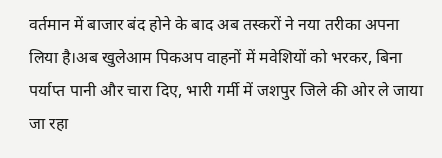वर्तमान में बाजार बंद होने के बाद अब तस्करों ने नया तरीका अपना लिया है।अब खुलेआम पिकअप वाहनों में मवेशियों को भरकर, बिना पर्याप्त पानी और चारा दिए, भारी गर्मी में जशपुर जिले की ओर ले जाया जा रहा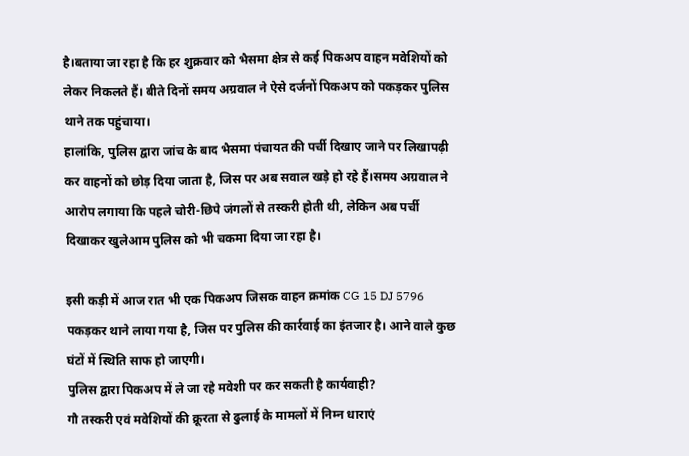है।बताया जा रहा है कि हर शुक्रवार को भैसमा क्षेत्र से कई पिकअप वाहन मवेशियों को लेकर निकलते हैं। बीते दिनों समय अग्रवाल ने ऐसे दर्जनों पिकअप को पकड़कर पुलिस थाने तक पहुंचाया।
हालांकि, पुलिस द्वारा जांच के बाद भैसमा पंचायत की पर्ची दिखाए जाने पर लिखापढ़ी कर वाहनों को छोड़ दिया जाता है, जिस पर अब सवाल खड़े हो रहे हैं।समय अग्रवाल ने आरोप लगाया कि पहले चोरी-छिपे जंगलों से तस्करी होती थी, लेकिन अब पर्ची दिखाकर खुलेआम पुलिस को भी चकमा दिया जा रहा है।

इसी कड़ी में आज रात भी एक पिकअप जिसक वाहन क्रमांक CG 15 DJ 5796 पकड़कर थाने लाया गया है, जिस पर पुलिस की कार्रवाई का इंतजार है। आने वाले कुछ घंटों में स्थिति साफ हो जाएगी।
पुलिस द्वारा पिकअप में ले जा रहे मवेशी पर कर सकती है कार्यवाही?
गौ तस्करी एवं मवेशियों की क्रूरता से ढुलाई के मामलों में निम्न धाराएं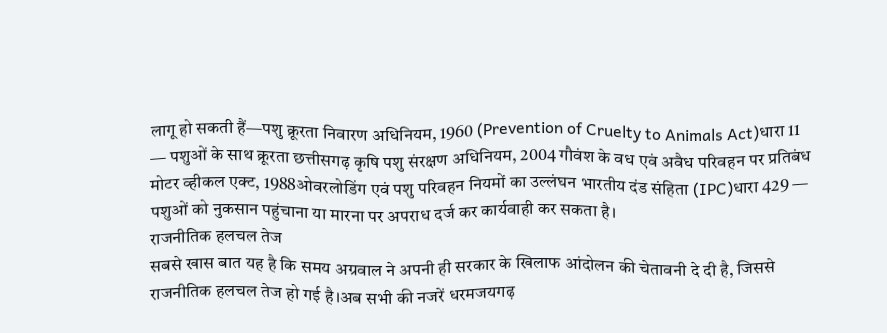लागू हो सकती हैं—पशु क्रूरता निवारण अधिनियम, 1960 (Prevention of Cruelty to Animals Act)धारा 11 — पशुओं के साथ क्रूरता छत्तीसगढ़ कृषि पशु संरक्षण अधिनियम, 2004 गौवंश के वध एवं अवैध परिवहन पर प्रतिबंध मोटर व्हीकल एक्ट, 1988ओवरलोडिंग एवं पशु परिवहन नियमों का उल्लंघन भारतीय दंड संहिता (IPC)धारा 429 — पशुओं को नुकसान पहुंचाना या मारना पर अपराध दर्ज कर कार्यवाही कर सकता है।
राजनीतिक हलचल तेज
सबसे खास बात यह है कि समय अग्रवाल ने अपनी ही सरकार के खिलाफ आंदोलन की चेतावनी दे दी है, जिससे राजनीतिक हलचल तेज हो गई है।अब सभी की नजरें धरमजयगढ़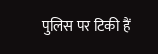पुलिस पर टिकी हैं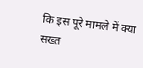कि इस पूरे मामले में क्या सख्त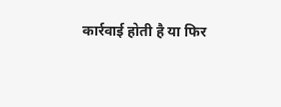कार्रवाई होती है या फिर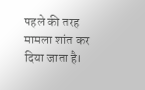पहले की तरह मामला शांत कर दिया जाता है।